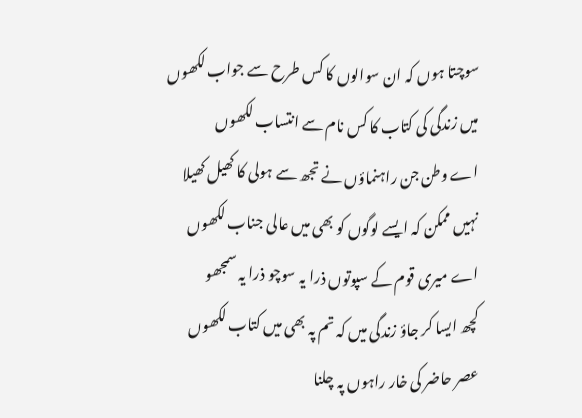سوچتا ہوں کہ ان سوالوں کا کس طرح سے جواب لکھوں
میں زندگی کی کتاب کا کس نام سے انتساب لکھوں
اے وطن جن راہنماؤں نے تجھ سے ہولی کا کھیل کھیلا
نہیں ممکن کہ ایسے لوگوں کو بھی میں عالی جناب لکھوں
اے میری قوم کے سپوتوں ذرا یہ سوچو ذرا یہ سمجھو
کچھ ایسا کر جاؤ زندگی میں کہ تم پہ بھی میں کتاب لکھوں
عصر حاضر کی خار راہوں پہ چلنا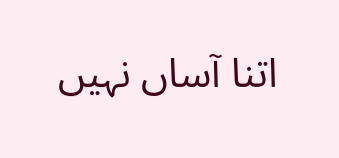اتنا آساں نہیں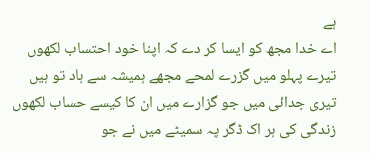ہے
اے خدا مجھ کو ایسا کر دے کہ اپنا خود احتساب لکھوں
تیرے پہلو میں گزرے لمحے مجھے ہمیشہ سے ہاد تو ہیں
تیری جدائی میں جو گزارے میں ان کا کیسے حساب لکھوں
زندگی کی ہر اک ڈگر پہ سمیٹے میں نے جو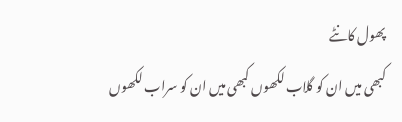پھول کانٹے
کبھی میں ان کو گلاب لکھوں کبھی میں ان کو سراب لکھوں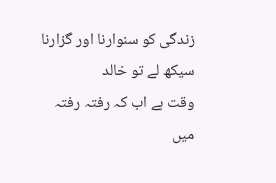زندگی کو سنوارنا اور گزارنا سیکھ لے تو خالد
وقت ہے اب کہ رفتہ رفتہ میں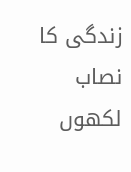زندگی کا نصاب لکھوں